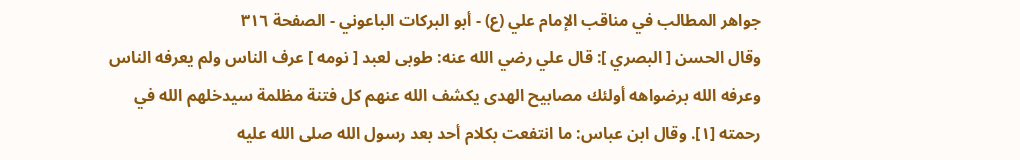جواهر المطالب في مناقب الإمام علي (ع) - أبو البركات الباعوني - الصفحة ٣١٦
وقال الحسن [ البصري ]: قال علي رضي الله عنه: طوبى لعبد [ نومه ] عرف الناس ولم يعرفه الناس وعرفه الله برضواهه أولئك مصابيح الهدى يكشف الله عنهم كل فتنة مظلمة سيدخلهم الله في رحمته [١]. وقال ابن عباس: ما انتفعت بكلام أحد بعد رسول الله صلى الله عليه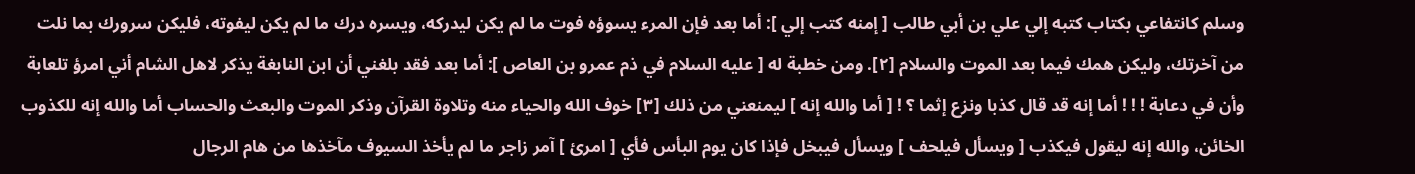وسلم كانتفاعي بكتاب كتبه إلي علي بن أبي طالب [ إمنه كتب إلي ]: أما بعد فإن المرء يسوؤه فوت ما لم يكن ليدركه، ويسره درك ما لم يكن ليفوته، فليكن سرورك بما نلت من آخرتك، وليكن همك فيما بعد الموت والسلام [٢]. ومن خطبة له [ عليه السلام في ذم عمرو بن العاص ]: أما بعد فقد بلغني أن ابن النابغة يذكر لاهل الشام أني امرؤ تلعابة وأن في دعابة ! ! ! أما إنه قد قال كذبا ونزع إثما ؟ ! [ أما والله إنه ] ليمنعني من ذلك [٣] خوف الله والحياء منه وتلاوة القرآن وذكر الموت والبعث والحساب أما والله إنه للكذوب الخائن، والله إنه ليقول فيكذب [ ويسأل فيلحف ] ويسأل فيبخل فإذا كان يوم البأس فأي [ امرئ ] آمر زاجر ما لم يأخذ السيوف مآخذها من هام الرجال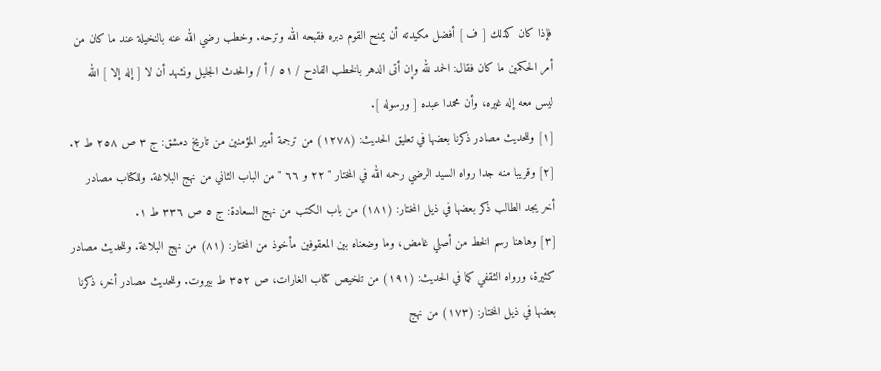فإذا كان كذلك [ ف ] أفضل مكيدته أن يمنح القوم دبره فقبحه الله وترحه. وخطب رضي الله عنه بالنخيلة عند ما كان من أمر الحكمين ما كان فقال: الحمد لله وإن أتى الدهر بالخطب الفادح / ٥١ / أ / والحدث الجليل ونشهد أن لا [ إله إلا ] الله ليس معه إله غيره، وأن محمدا عبده [ ورسوله ].
[١] وللحديث مصادر ذكرنا بعضها في تعليق الحديث: (١٢٧٨) من ترجمة أمير المؤمنين من تاريخ دمشق: ج ٣ ص ٢٥٨ ط ٢.
[٢] وقريبا منه جدا رواه السيد الرضي رحمه الله في المختار " ٢٢ و ٦٦ " من الباب الثاني من نهج البلاغة. وللكتاب مصادر أخر يجد الطالب ذكر بعضها في ذيل المختار: (١٨١) من باب الكتب من نهج السعادة: ج ٥ ص ٣٣٦ ط ١.
[٣] وهاهنا رسم الخط من أصلي غامض، وما وضعناه بين المعقوفين مأخوذ من المختار: (٨١) من نهج البلاغة. وللحديث مصادر كثيرة، ورواه الثقفي كما في الحديث: (١٩١) من تلخيص كتاب الغارات، ص ٣٥٢ ط بيروت. وللحديث مصادر أخر، ذكرنا بعضها في ذيل المختار: (١٧٣) من نهج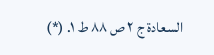السعادة ج ٢ ص ٨٨ ط ١. (*)